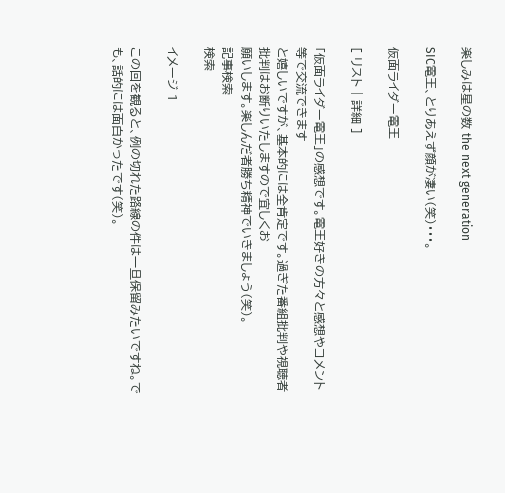楽しみは星の数 the next generation

SIC電王、とりあえず顔が凄い(笑)・・・。

仮面ライダー電王

[ リスト | 詳細 ]

「仮面ライダー電王」の感想です。電王好きの方々と感想やコメント等で交流できます
と嬉しいですが、基本的には全肯定です。過ぎた番組批判や視聴者批判はお断りいたしますので宜しくお
願いします。楽しんだ者勝ち精神でいきましょう(笑)。
記事検索
検索

イメージ 1

この回を観ると、例の切れた路線の件は一旦保留みたいですね。でも、話的には面白かったです(笑)。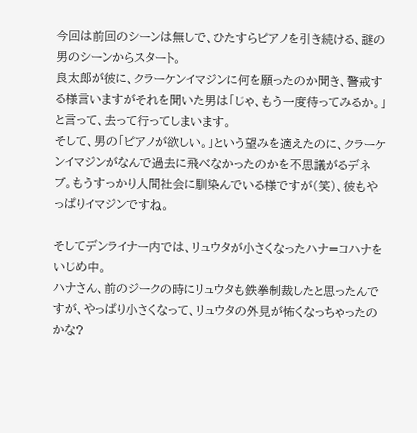今回は前回のシーンは無しで、ひたすらピアノを引き続ける、謎の男のシーンからスタート。
良太郎が彼に、クラーケンイマジンに何を願ったのか聞き、警戒する様言いますがそれを聞いた男は「じゃ、もう一度待ってみるか。」と言って、去って行ってしまいます。
そして、男の「ピアノが欲しい。」という望みを適えたのに、クラーケンイマジンがなんで過去に飛べなかったのかを不思議がるデネブ。もうすっかり人間社会に馴染んでいる様ですが(笑)、彼もやっぱりイマジンですね。

そしてデンライナー内では、リュウタが小さくなったハナ=コハナをいじめ中。
ハナさん、前のジークの時にリュウタも鉄拳制裁したと思ったんですが、やっぱり小さくなって、リュウタの外見が怖くなっちゃったのかな?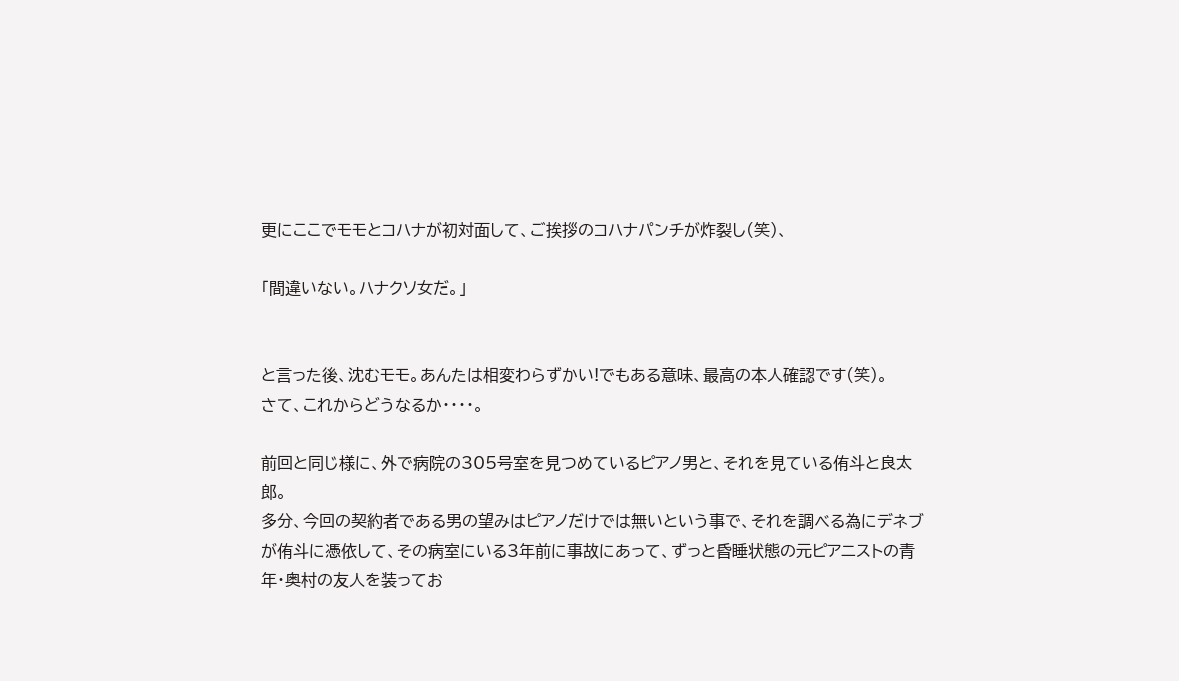更にここでモモとコハナが初対面して、ご挨拶のコハナパンチが炸裂し(笑)、

「間違いない。ハナクソ女だ。」


と言った後、沈むモモ。あんたは相変わらずかい!でもある意味、最高の本人確認です(笑)。
さて、これからどうなるか・・・・。

前回と同じ様に、外で病院の305号室を見つめているピアノ男と、それを見ている侑斗と良太郎。
多分、今回の契約者である男の望みはピアノだけでは無いという事で、それを調べる為にデネブが侑斗に憑依して、その病室にいる3年前に事故にあって、ずっと昏睡状態の元ピアニストの青年・奥村の友人を装ってお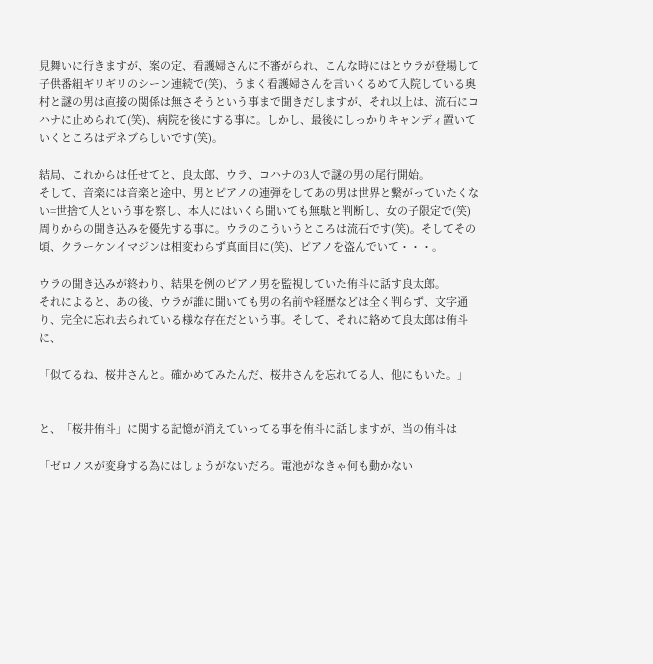見舞いに行きますが、案の定、看護婦さんに不審がられ、こんな時にはとウラが登場して子供番組ギリギリのシーン連続で(笑)、うまく看護婦さんを言いくるめて入院している奥村と謎の男は直接の関係は無さそうという事まで聞きだしますが、それ以上は、流石にコハナに止められて(笑)、病院を後にする事に。しかし、最後にしっかりキャンディ置いていくところはデネブらしいです(笑)。

結局、これからは任せてと、良太郎、ウラ、コハナの3人で謎の男の尾行開始。
そして、音楽には音楽と途中、男とピアノの連弾をしてあの男は世界と繋がっていたくない=世捨て人という事を察し、本人にはいくら聞いても無駄と判断し、女の子限定で(笑)周りからの聞き込みを優先する事に。ウラのこういうところは流石です(笑)。そしてその頃、クラーケンイマジンは相変わらず真面目に(笑)、ピアノを盗んでいて・・・。

ウラの聞き込みが終わり、結果を例のピアノ男を監視していた侑斗に話す良太郎。
それによると、あの後、ウラが誰に聞いても男の名前や経歴などは全く判らず、文字通り、完全に忘れ去られている様な存在だという事。そして、それに絡めて良太郎は侑斗に、

「似てるね、桜井さんと。確かめてみたんだ、桜井さんを忘れてる人、他にもいた。」


と、「桜井侑斗」に関する記憶が消えていってる事を侑斗に話しますが、当の侑斗は

「ゼロノスが変身する為にはしょうがないだろ。電池がなきゃ何も動かない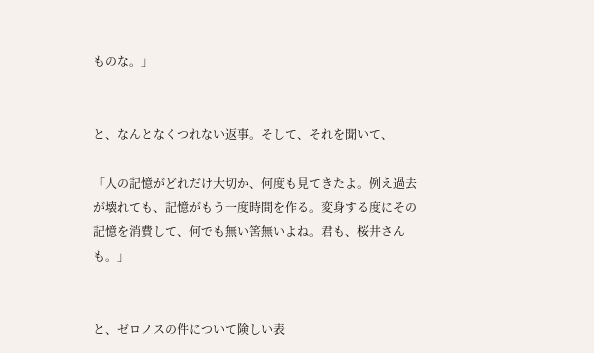ものな。」


と、なんとなくつれない返事。そして、それを聞いて、

「人の記憶がどれだけ大切か、何度も見てきたよ。例え過去が壊れても、記憶がもう一度時間を作る。変身する度にその記憶を消費して、何でも無い筈無いよね。君も、桜井さんも。」


と、ゼロノスの件について険しい表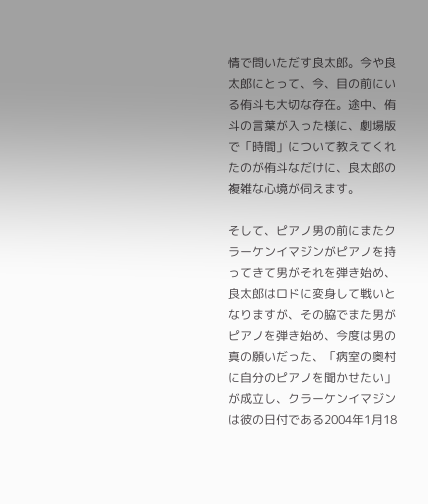情で問いただす良太郎。今や良太郎にとって、今、目の前にいる侑斗も大切な存在。途中、侑斗の言葉が入った様に、劇場版で「時間」について教えてくれたのが侑斗なだけに、良太郎の複雑な心境が伺えます。

そして、ピアノ男の前にまたクラーケンイマジンがピアノを持ってきて男がそれを弾き始め、良太郎はロドに変身して戦いとなりますが、その脇でまた男がピアノを弾き始め、今度は男の真の願いだった、「病室の奥村に自分のピアノを聞かせたい」が成立し、クラーケンイマジンは彼の日付である2004年1月18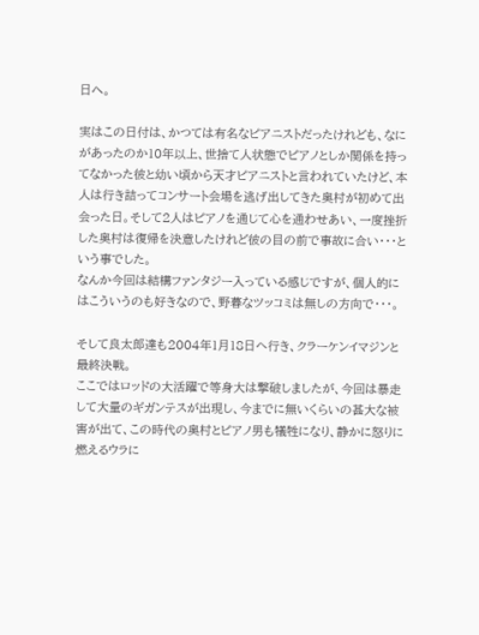日へ。

実はこの日付は、かつては有名なピアニストだったけれども、なにがあったのか10年以上、世捨て人状態でピアノとしか関係を持ってなかった彼と幼い頃から天才ピアニストと言われていたけど、本人は行き詰ってコンサート会場を逃げ出してきた奥村が初めて出会った日。そして2人はピアノを通じて心を通わせあい、一度挫折した奥村は復帰を決意したけれど彼の目の前で事故に合い・・・という事でした。
なんか今回は結構ファンタジー入っている感じですが、個人的にはこういうのも好きなので、野暮なツッコミは無しの方向で・・・。

そして良太郎達も2004年1月18日ヘ行き、クラーケンイマジンと最終決戦。
ここではロッドの大活躍で等身大は撃破しましたが、今回は暴走して大量のギガンテスが出現し、今までに無いくらいの甚大な被害が出て、この時代の奥村とピアノ男も犠牲になり、静かに怒りに燃えるウラに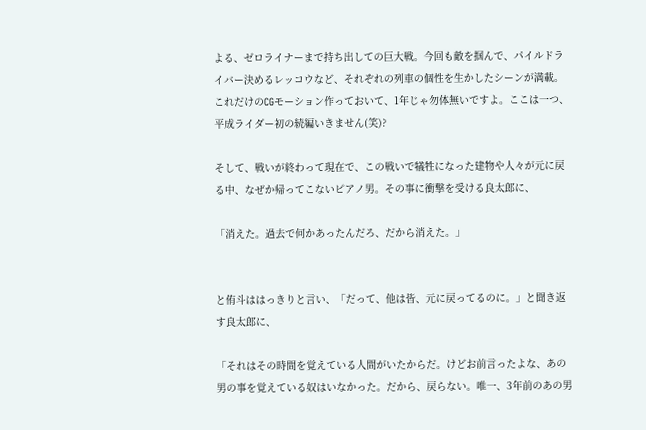よる、ゼロライナーまで持ち出しての巨大戦。今回も敵を掴んで、パイルドライバー決めるレッコウなど、それぞれの列車の個性を生かしたシーンが満載。これだけのCGモーション作っておいて、1年じゃ勿体無いですよ。ここは一つ、平成ライダー初の続編いきません(笑)?

そして、戦いが終わって現在で、この戦いで犠牲になった建物や人々が元に戻る中、なぜか帰ってこないピアノ男。その事に衝撃を受ける良太郎に、

「消えた。過去で何かあったんだろ、だから消えた。」


と侑斗ははっきりと言い、「だって、他は皆、元に戻ってるのに。」と聞き返す良太郎に、

「それはその時間を覚えている人間がいたからだ。けどお前言ったよな、あの男の事を覚えている奴はいなかった。だから、戻らない。唯一、3年前のあの男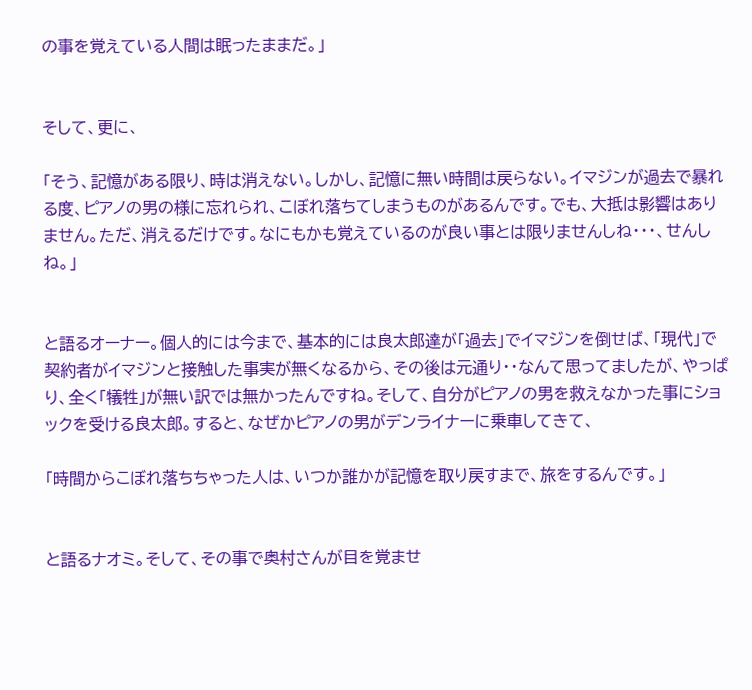の事を覚えている人間は眠ったままだ。」


そして、更に、

「そう、記憶がある限り、時は消えない。しかし、記憶に無い時間は戻らない。イマジンが過去で暴れる度、ピアノの男の様に忘れられ、こぼれ落ちてしまうものがあるんです。でも、大抵は影響はありません。ただ、消えるだけです。なにもかも覚えているのが良い事とは限りませんしね・・・、せんしね。」


と語るオーナー。個人的には今まで、基本的には良太郎達が「過去」でイマジンを倒せば、「現代」で契約者がイマジンと接触した事実が無くなるから、その後は元通り・・なんて思ってましたが、やっぱり、全く「犠牲」が無い訳では無かったんですね。そして、自分がピアノの男を救えなかった事にショックを受ける良太郎。すると、なぜかピアノの男がデンライナーに乗車してきて、

「時間からこぼれ落ちちゃった人は、いつか誰かが記憶を取り戻すまで、旅をするんです。」


と語るナオミ。そして、その事で奥村さんが目を覚ませ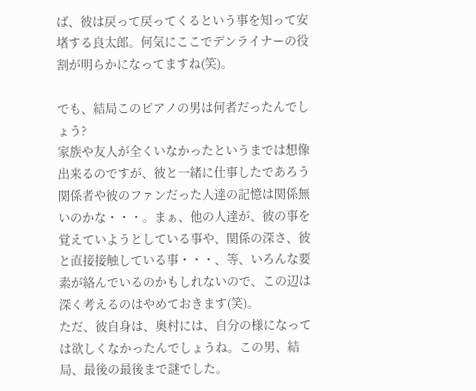ば、彼は戻って戻ってくるという事を知って安堵する良太郎。何気にここでデンライナーの役割が明らかになってますね(笑)。

でも、結局このピアノの男は何者だったんでしょう?
家族や友人が全くいなかったというまでは想像出来るのですが、彼と一緒に仕事したであろう関係者や彼のファンだった人達の記憶は関係無いのかな・・・。まぁ、他の人達が、彼の事を覚えていようとしている事や、関係の深さ、彼と直接接触している事・・・、等、いろんな要素が絡んでいるのかもしれないので、この辺は深く考えるのはやめておきます(笑)。
ただ、彼自身は、奥村には、自分の様になっては欲しくなかったんでしょうね。この男、結局、最後の最後まで謎でした。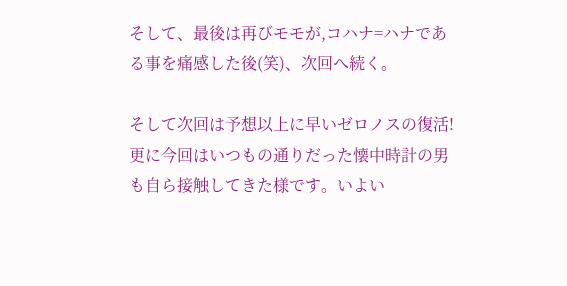そして、最後は再びモモが,コハナ=ハナである事を痛感した後(笑)、次回へ続く。

そして次回は予想以上に早いゼロノスの復活!
更に今回はいつもの通りだった懐中時計の男も自ら接触してきた様です。いよい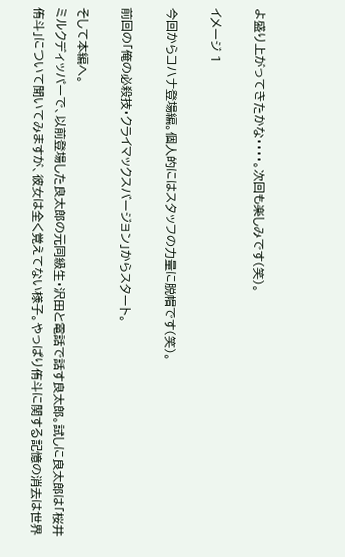よ盛り上がってきたかな・・・・。次回も楽しみです(笑)。

イメージ 1

今回からコハナ登場編。個人的にはスタッフの力量に脱帽です(笑)。

前回の「俺の必殺技・クライマックスバージョン」からスタート。

そして本編へ。
ミルクディッパーで、以前登場した良太郎の元同級生・沢田と電話で話す良太郎。試しに良太郎は「桜井侑斗」について聞いてみますが、彼女は全く覚えてない様子。やっぱり侑斗に関する記憶の消去は世界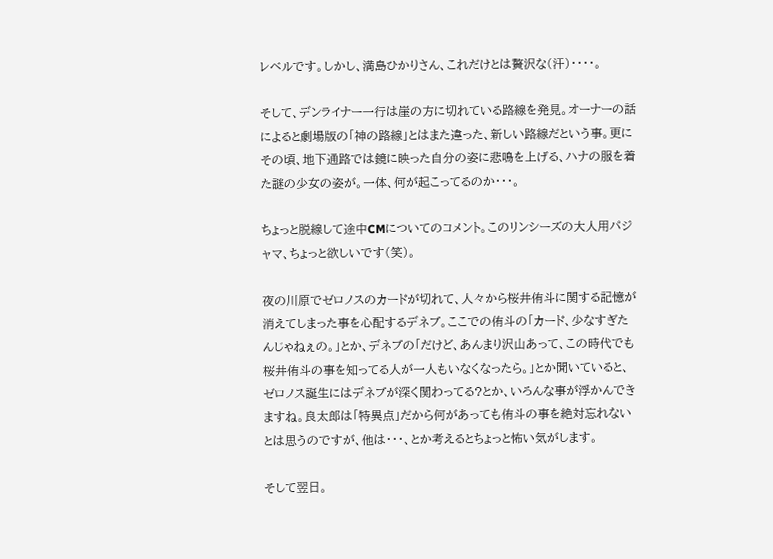レベルです。しかし、満島ひかりさん、これだけとは贅沢な(汗)・・・・。

そして、デンライナー一行は崖の方に切れている路線を発見。オーナーの話によると劇場版の「神の路線」とはまた違った、新しい路線だという事。更にその頃、地下通路では鏡に映った自分の姿に悲鳴を上げる、ハナの服を着た謎の少女の姿が。一体、何が起こってるのか・・・。

ちょっと脱線して途中CMについてのコメント。このリンシーズの大人用パジャマ、ちょっと欲しいです(笑)。

夜の川原でゼロノスのカードが切れて、人々から桜井侑斗に関する記憶が消えてしまった事を心配するデネブ。ここでの侑斗の「カード、少なすぎたんじゃねぇの。」とか、デネブの「だけど、あんまり沢山あって、この時代でも桜井侑斗の事を知ってる人が一人もいなくなったら。」とか聞いていると、ゼロノス誕生にはデネブが深く関わってる?とか、いろんな事が浮かんできますね。良太郎は「特異点」だから何があっても侑斗の事を絶対忘れないとは思うのですが、他は・・・、とか考えるとちょっと怖い気がします。

そして翌日。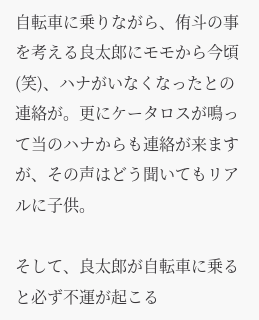自転車に乗りながら、侑斗の事を考える良太郎にモモから今頃(笑)、ハナがいなくなったとの連絡が。更にケータロスが鳴って当のハナからも連絡が来ますが、その声はどう聞いてもリアルに子供。

そして、良太郎が自転車に乗ると必ず不運が起こる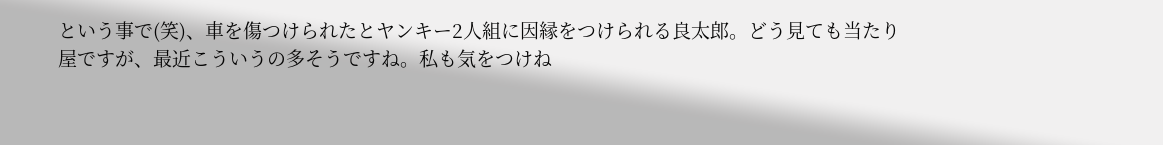という事で(笑)、車を傷つけられたとヤンキー2人組に因縁をつけられる良太郎。どう見ても当たり屋ですが、最近こういうの多そうですね。私も気をつけね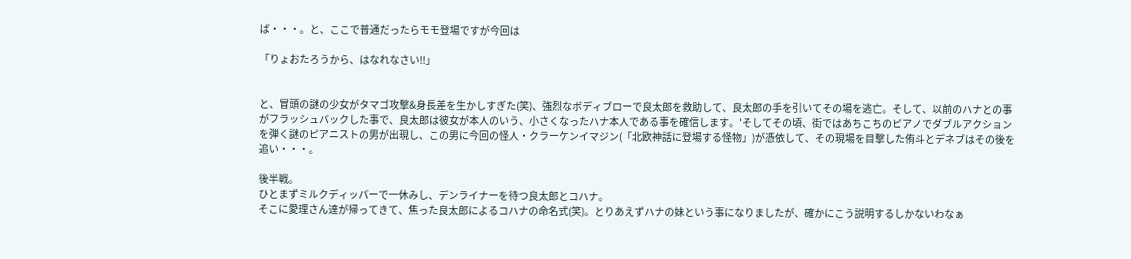ば・・・。と、ここで普通だったらモモ登場ですが今回は

「りょおたろうから、はなれなさい!!」


と、冒頭の謎の少女がタマゴ攻撃&身長差を生かしすぎた(笑)、強烈なボディブローで良太郎を救助して、良太郎の手を引いてその場を逃亡。そして、以前のハナとの事がフラッシュバックした事で、良太郎は彼女が本人のいう、小さくなったハナ本人である事を確信します。'そしてその頃、街ではあちこちのピアノでダブルアクションを弾く謎のピアニストの男が出現し、この男に今回の怪人・クラーケンイマジン(「北欧神話に登場する怪物」)が憑依して、その現場を目撃した侑斗とデネブはその後を追い・・・。

後半戦。
ひとまずミルクディッパーで一休みし、デンライナーを待つ良太郎とコハナ。
そこに愛理さん達が帰ってきて、焦った良太郎によるコハナの命名式(笑)。とりあえずハナの妹という事になりましたが、確かにこう説明するしかないわなぁ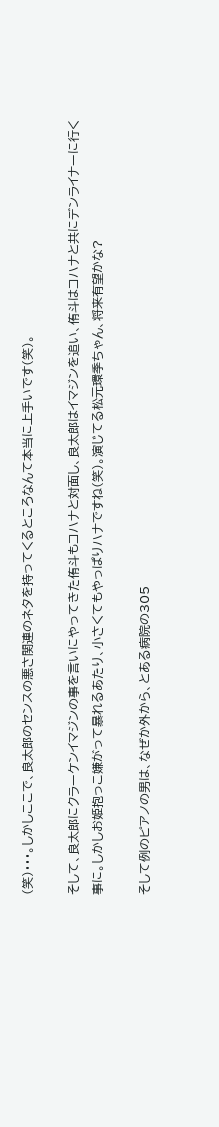(笑)・・・。しかしここで、良太郎のセンスの悪さ関連のネタを持ってくるところなんて本当に上手いです(笑)。

そして、良太郎にクラーケンイマジンの事を言いにやってきた侑斗もコハナと対面し、良太郎はイマジンを追い、侑斗はコハナと共にデンライナーに行く事に。しかしお姫抱っこ嫌がって暴れるあたり、小さくてもやっぱりハナですね(笑)。演じてる松元環季ちゃん、将来有望かな?

そして例のピアノの男は、なぜか外から、とある病院の305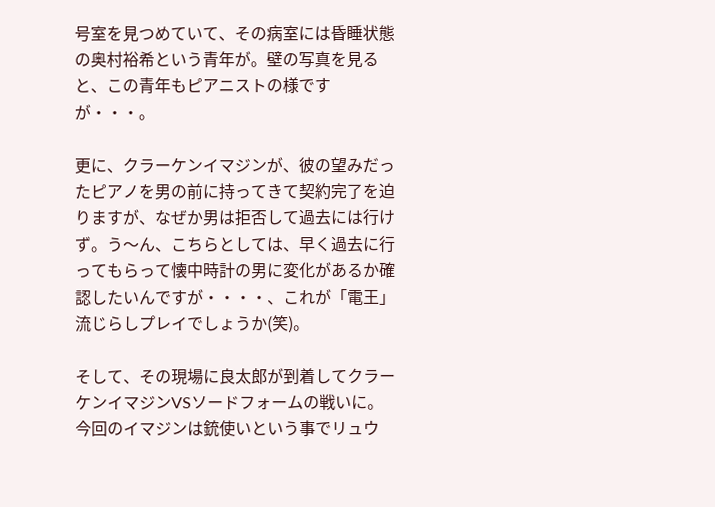号室を見つめていて、その病室には昏睡状態の奥村裕希という青年が。壁の写真を見ると、この青年もピアニストの様ですが・・・。

更に、クラーケンイマジンが、彼の望みだったピアノを男の前に持ってきて契約完了を迫りますが、なぜか男は拒否して過去には行けず。う〜ん、こちらとしては、早く過去に行ってもらって懐中時計の男に変化があるか確認したいんですが・・・・、これが「電王」流じらしプレイでしょうか(笑)。

そして、その現場に良太郎が到着してクラーケンイマジンVSソードフォームの戦いに。
今回のイマジンは銃使いという事でリュウ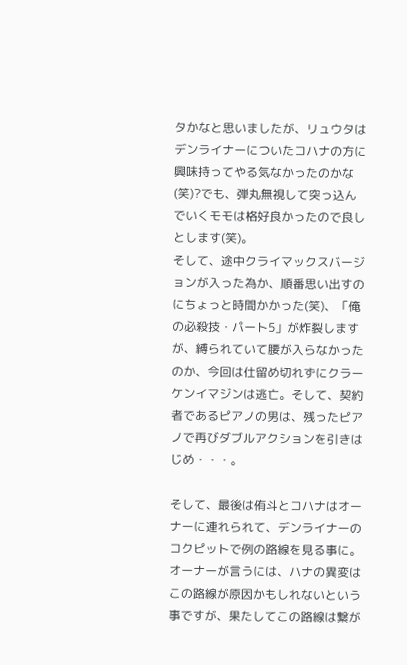タかなと思いましたが、リュウタはデンライナーについたコハナの方に興味持ってやる気なかったのかな(笑)?でも、弾丸無視して突っ込んでいくモモは格好良かったので良しとします(笑)。
そして、途中クライマックスバージョンが入った為か、順番思い出すのにちょっと時間かかった(笑)、「俺の必殺技・パート5」が炸裂しますが、縛られていて腰が入らなかったのか、今回は仕留め切れずにクラーケンイマジンは逃亡。そして、契約者であるピアノの男は、残ったピアノで再びダブルアクションを引きはじめ・・・。

そして、最後は侑斗とコハナはオーナーに連れられて、デンライナーのコクピットで例の路線を見る事に。オーナーが言うには、ハナの異変はこの路線が原因かもしれないという事ですが、果たしてこの路線は繋が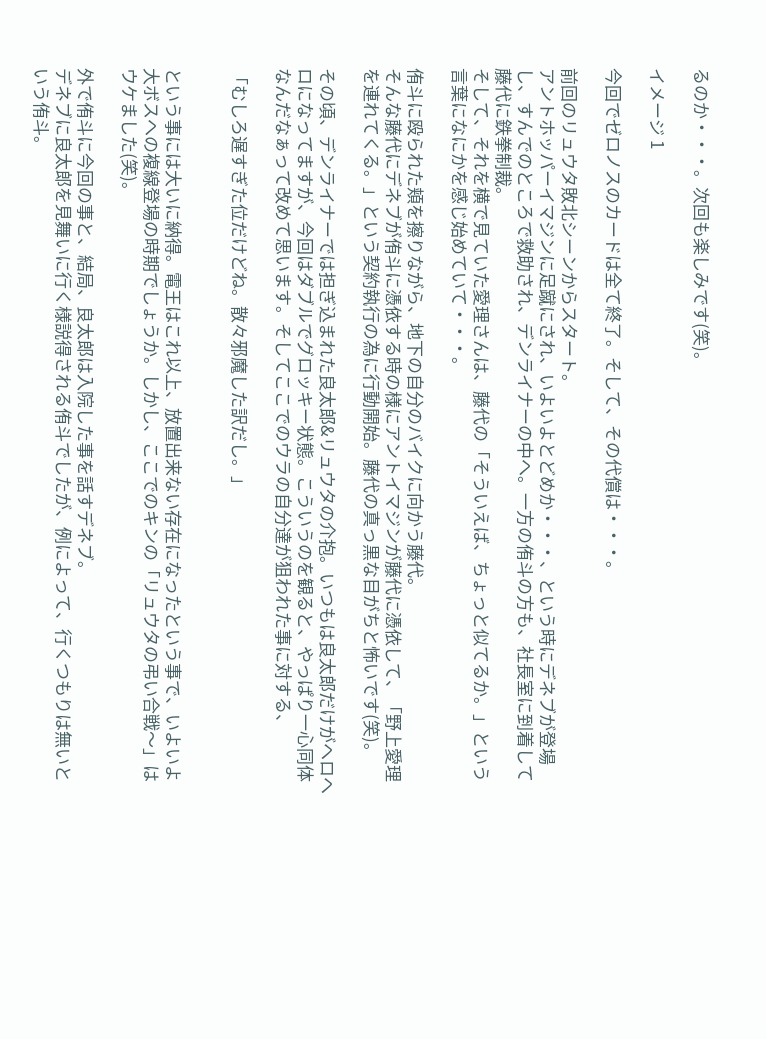るのか・・・。次回も楽しみです(笑)。

イメージ 1

今回でゼロノスのカードは全て終了。そして、その代償は・・・。

前回のリュウタ敗北シーンからスタート。
アントホッパーイマジンに足蹴にされ、いよいよとどめか・・・、という時にデネブが登場し、すんでのところで救助され、デンライナーの中へ。一方の侑斗の方も、社長室に到着して藤代に鉄拳制裁。
そして、それを横で見ていた愛理さんは、藤代の「そういえば、ちょっと似てるか。」という言葉になにかを感じ始めていて・・・。

侑斗に殴られた頬を擦りながら、地下の自分のバイクに向かう藤代。
そんな藤代にデネブが侑斗に憑依する時の様にアントイマジンが藤代に憑依して、「野上愛理を連れてくる。」という契約執行の為に行動開始。藤代の真っ黒な目がちと怖いです(笑)。

その頃、デンライナーでは担ぎ込まれた良太郎&リュウタの介抱。いつもは良太郎だけがヘロヘロになってますが、今回はダブルでグロッキー状態。こういうのを観ると、やっぱり一心同体なんだなぁって改めて思います。そしてここでのウラの自分達が狙われた事に対する、

「むしろ遅すぎた位だけどね。散々邪魔した訳だし。」


という事には大いに納得。電王はこれ以上、放置出来ない存在になったという事で、いよいよ大ボスへの複線登場の時期でしょうか。しかし、ここでのキンの「リュウタの弔い合戦〜」はウケました(笑)。

外で侑斗に今回の事と、結局、良太郎は入院した事を話すデネブ。
デネブに良太郎を見舞いに行く様説得される侑斗でしたが、例によって、行くつもりは無いという侑斗。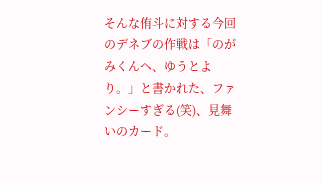そんな侑斗に対する今回のデネブの作戦は「のがみくんへ、ゆうとより。」と書かれた、ファンシーすぎる(笑)、見舞いのカード。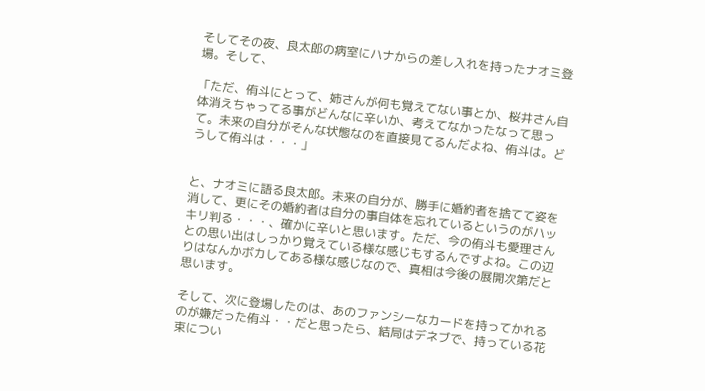そしてその夜、良太郎の病室にハナからの差し入れを持ったナオミ登場。そして、

「ただ、侑斗にとって、姉さんが何も覚えてない事とか、桜井さん自体消えちゃってる事がどんなに辛いか、考えてなかったなって思って。未来の自分がそんな状態なのを直接見てるんだよね、侑斗は。どうして侑斗は・・・」


と、ナオミに語る良太郎。未来の自分が、勝手に婚約者を捨てて姿を消して、更にその婚約者は自分の事自体を忘れているというのがハッキリ判る・・・、確かに辛いと思います。ただ、今の侑斗も愛理さんとの思い出はしっかり覚えている様な感じもするんですよね。この辺りはなんかボカしてある様な感じなので、真相は今後の展開次第だと思います。

そして、次に登場したのは、あのファンシーなカードを持ってかれるのが嫌だった侑斗・・だと思ったら、結局はデネブで、持っている花束につい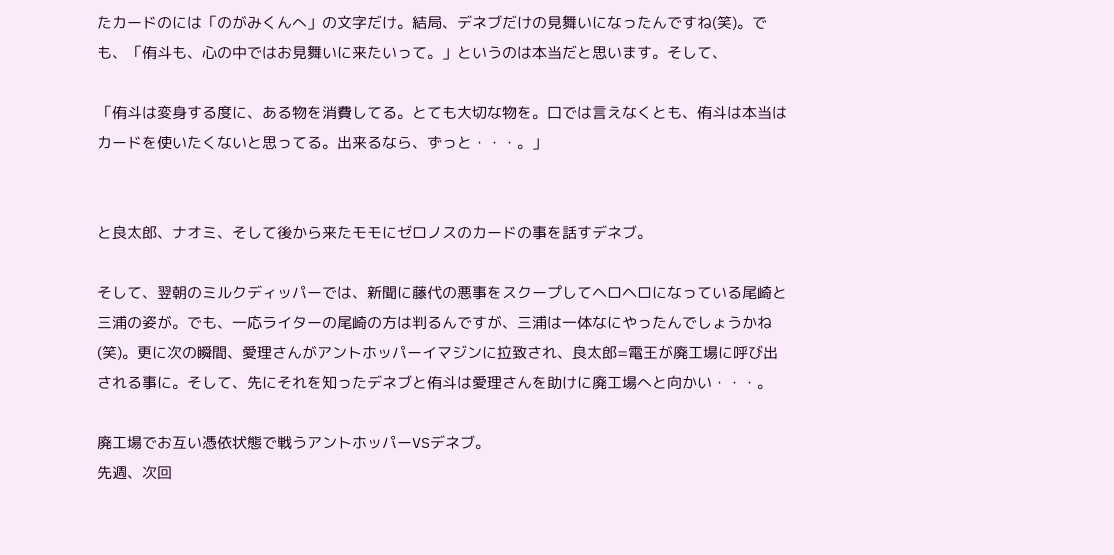たカードのには「のがみくんへ」の文字だけ。結局、デネブだけの見舞いになったんですね(笑)。でも、「侑斗も、心の中ではお見舞いに来たいって。」というのは本当だと思います。そして、

「侑斗は変身する度に、ある物を消費してる。とても大切な物を。口では言えなくとも、侑斗は本当はカードを使いたくないと思ってる。出来るなら、ずっと・・・。」


と良太郎、ナオミ、そして後から来たモモにゼロノスのカードの事を話すデネブ。

そして、翌朝のミルクディッパーでは、新聞に藤代の悪事をスクープしてヘロヘロになっている尾崎と三浦の姿が。でも、一応ライターの尾崎の方は判るんですが、三浦は一体なにやったんでしょうかね(笑)。更に次の瞬間、愛理さんがアントホッパーイマジンに拉致され、良太郎=電王が廃工場に呼び出される事に。そして、先にそれを知ったデネブと侑斗は愛理さんを助けに廃工場へと向かい・・・。

廃工場でお互い憑依状態で戦うアントホッパーVSデネブ。
先週、次回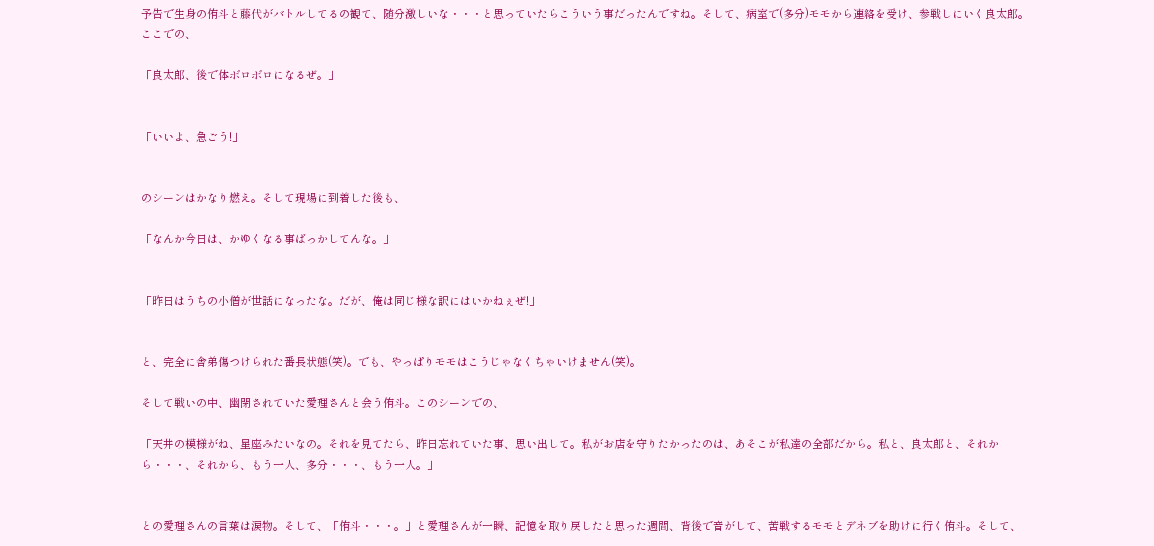予告で生身の侑斗と藤代がバトルしてるの観て、随分激しいな・・・と思っていたらこういう事だったんですね。そして、病室で(多分)モモから連絡を受け、参戦しにいく良太郎。ここでの、

「良太郎、後で体ボロボロになるぜ。」


「いいよ、急ごう!」


のシーンはかなり燃え。そして現場に到着した後も、

「なんか今日は、かゆくなる事ばっかしてんな。」


「昨日はうちの小僧が世話になったな。だが、俺は同じ様な訳にはいかねぇぜ!」


と、完全に舎弟傷つけられた番長状態(笑)。でも、やっぱりモモはこうじゃなくちゃいけません(笑)。

そして戦いの中、幽閉されていた愛理さんと会う侑斗。このシーンでの、

「天井の模様がね、星座みたいなの。それを見てたら、昨日忘れていた事、思い出して。私がお店を守りたかったのは、あそこが私達の全部だから。私と、良太郎と、それから・・・、それから、もう一人、多分・・・、もう一人。」


との愛理さんの言葉は涙物。そして、「侑斗・・・。」と愛理さんが一瞬、記憶を取り戻したと思った週間、背後で音がして、苦戦するモモとデネブを助けに行く侑斗。そして、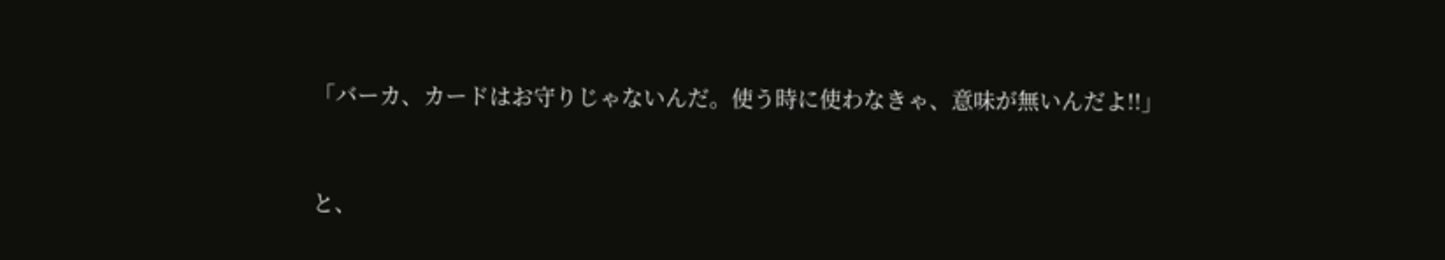「バーカ、カードはお守りじゃないんだ。使う時に使わなきゃ、意味が無いんだよ!!」


と、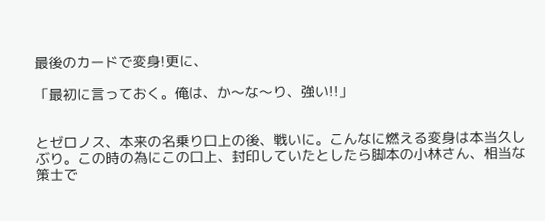最後のカードで変身!更に、

「最初に言っておく。俺は、か〜な〜り、強い!!」


とゼロノス、本来の名乗り口上の後、戦いに。こんなに燃える変身は本当久しぶり。この時の為にこの口上、封印していたとしたら脚本の小林さん、相当な策士で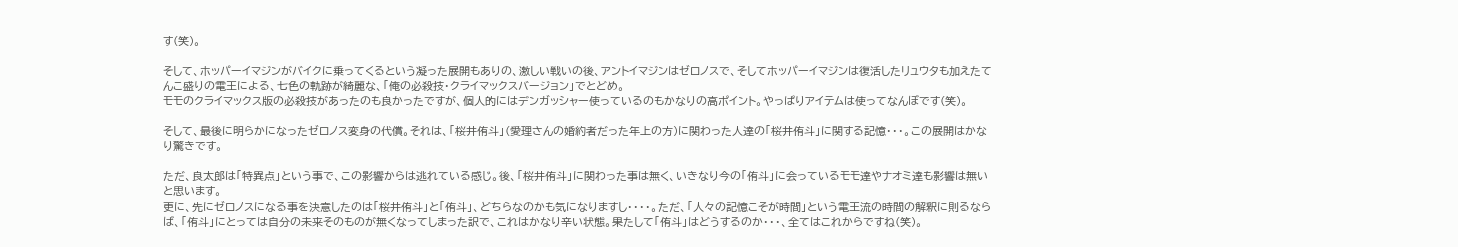す(笑)。

そして、ホッパーイマジンがバイクに乗ってくるという凝った展開もありの、激しい戦いの後、アントイマジンはゼロノスで、そしてホッパーイマジンは復活したリュウタも加えたてんこ盛りの電王による、七色の軌跡が綺麗な、「俺の必殺技・クライマックスバージョン」でとどめ。
モモのクライマックス版の必殺技があったのも良かったですが、個人的にはデンガッシャー使っているのもかなりの高ポイント。やっぱりアイテムは使ってなんぼです(笑)。

そして、最後に明らかになったゼロノス変身の代償。それは、「桜井侑斗」(愛理さんの婚約者だった年上の方)に関わった人達の「桜井侑斗」に関する記憶・・・。この展開はかなり驚きです。

ただ、良太郎は「特異点」という事で、この影響からは逃れている感じ。後、「桜井侑斗」に関わった事は無く、いきなり今の「侑斗」に会っているモモ達やナオミ達も影響は無いと思います。
更に、先にゼロノスになる事を決意したのは「桜井侑斗」と「侑斗」、どちらなのかも気になりますし・・・・。ただ、「人々の記憶こそが時間」という電王流の時間の解釈に則るならば、「侑斗」にとっては自分の未来そのものが無くなってしまった訳で、これはかなり辛い状態。果たして「侑斗」はどうするのか・・・、全てはこれからですね(笑)。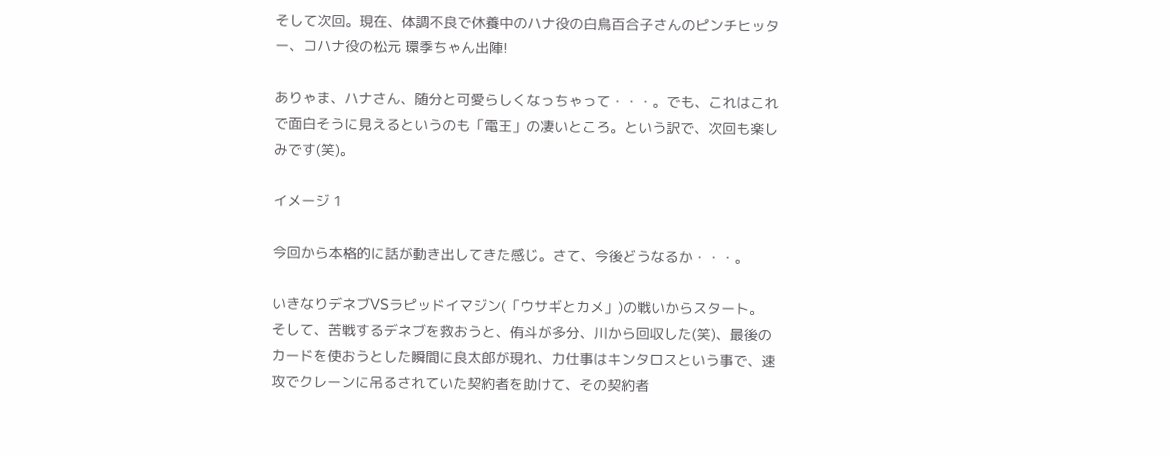そして次回。現在、体調不良で休養中のハナ役の白鳥百合子さんのピンチヒッター、コハナ役の松元 環季ちゃん出陣!

ありゃま、ハナさん、随分と可愛らしくなっちゃって・・・。でも、これはこれで面白そうに見えるというのも「電王」の凄いところ。という訳で、次回も楽しみです(笑)。

イメージ 1

今回から本格的に話が動き出してきた感じ。さて、今後どうなるか・・・。

いきなりデネブVSラピッドイマジン(「ウサギとカメ」)の戦いからスタート。
そして、苦戦するデネブを救おうと、侑斗が多分、川から回収した(笑)、最後のカードを使おうとした瞬間に良太郎が現れ、力仕事はキンタロスという事で、速攻でクレーンに吊るされていた契約者を助けて、その契約者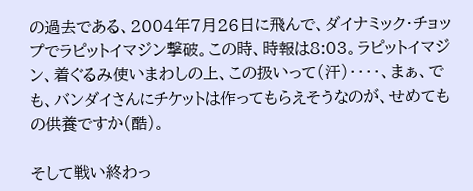の過去である、2004年7月26日に飛んで、ダイナミック・チョップでラピットイマジン撃破。この時、時報は8:03。ラピットイマジン、着ぐるみ使いまわしの上、この扱いって(汗)・・・・、まぁ、でも、バンダイさんにチケットは作ってもらえそうなのが、せめてもの供養ですか(酷)。

そして戦い終わっ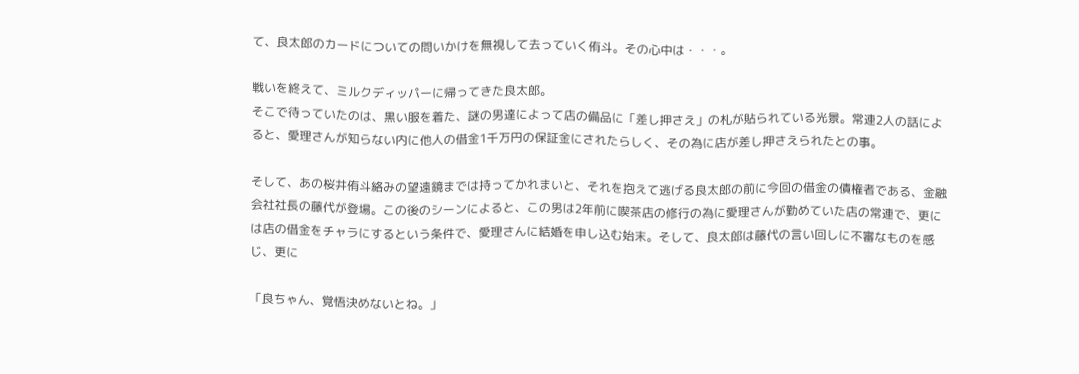て、良太郎のカードについての問いかけを無視して去っていく侑斗。その心中は・・・。

戦いを終えて、ミルクディッパーに帰ってきた良太郎。
そこで待っていたのは、黒い服を着た、謎の男達によって店の備品に「差し押さえ」の札が貼られている光景。常連2人の話によると、愛理さんが知らない内に他人の借金1千万円の保証金にされたらしく、その為に店が差し押さえられたとの事。

そして、あの桜井侑斗絡みの望遠鏡までは持ってかれまいと、それを抱えて逃げる良太郎の前に今回の借金の債権者である、金融会社社長の藤代が登場。この後のシーンによると、この男は2年前に喫茶店の修行の為に愛理さんが勤めていた店の常連で、更には店の借金をチャラにするという条件で、愛理さんに結婚を申し込む始末。そして、良太郎は藤代の言い回しに不審なものを感じ、更に

「良ちゃん、覚悟決めないとね。」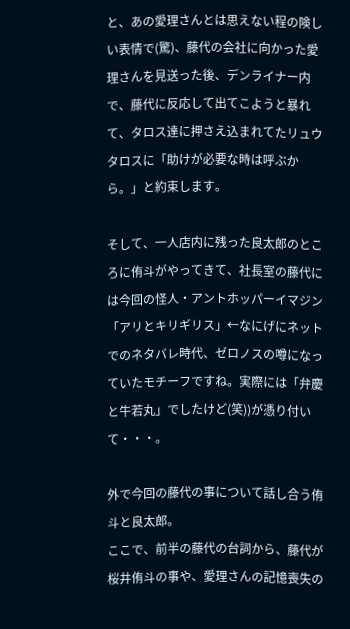と、あの愛理さんとは思えない程の険しい表情で(驚)、藤代の会社に向かった愛理さんを見送った後、デンライナー内で、藤代に反応して出てこようと暴れて、タロス達に押さえ込まれてたリュウタロスに「助けが必要な時は呼ぶから。」と約束します。

そして、一人店内に残った良太郎のところに侑斗がやってきて、社長室の藤代には今回の怪人・アントホッパーイマジン「アリとキリギリス」←なにげにネットでのネタバレ時代、ゼロノスの噂になっていたモチーフですね。実際には「弁慶と牛若丸」でしたけど(笑))が憑り付いて・・・。

外で今回の藤代の事について話し合う侑斗と良太郎。
ここで、前半の藤代の台詞から、藤代が桜井侑斗の事や、愛理さんの記憶喪失の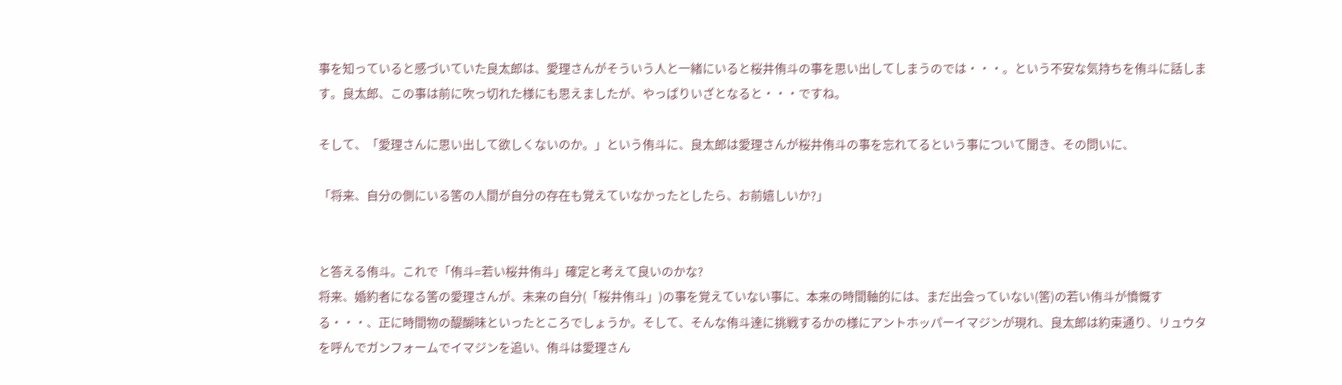事を知っていると感づいていた良太郎は、愛理さんがそういう人と一緒にいると桜井侑斗の事を思い出してしまうのでは・・・。という不安な気持ちを侑斗に話します。良太郎、この事は前に吹っ切れた様にも思えましたが、やっぱりいざとなると・・・ですね。

そして、「愛理さんに思い出して欲しくないのか。」という侑斗に、良太郎は愛理さんが桜井侑斗の事を忘れてるという事について聞き、その問いに、

「将来、自分の側にいる筈の人間が自分の存在も覚えていなかったとしたら、お前嬉しいか?」


と答える侑斗。これで「侑斗=若い桜井侑斗」確定と考えて良いのかな?
将来、婚約者になる筈の愛理さんが、未来の自分(「桜井侑斗」)の事を覚えていない事に、本来の時間軸的には、まだ出会っていない(筈)の若い侑斗が憤慨する・・・、正に時間物の醍醐味といったところでしょうか。そして、そんな侑斗達に挑戦するかの様にアントホッパーイマジンが現れ、良太郎は約束通り、リュウタを呼んでガンフォームでイマジンを追い、侑斗は愛理さん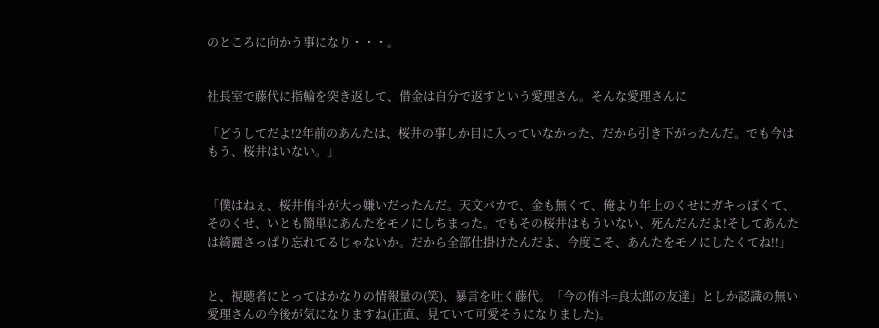のところに向かう事になり・・・。


社長室で藤代に指輪を突き返して、借金は自分で返すという愛理さん。そんな愛理さんに

「どうしてだよ!2年前のあんたは、桜井の事しか目に入っていなかった、だから引き下がったんだ。でも今はもう、桜井はいない。」


「僕はねぇ、桜井侑斗が大っ嫌いだったんだ。天文バカで、金も無くて、俺より年上のくせにガキっぽくて、そのくせ、いとも簡単にあんたをモノにしちまった。でもその桜井はもういない、死んだんだよ!そしてあんたは綺麗さっぱり忘れてるじゃないか。だから全部仕掛けたんだよ、今度こそ、あんたをモノにしたくてね!!」


と、視聴者にとってはかなりの情報量の(笑)、暴言を吐く藤代。「今の侑斗=良太郎の友達」としか認識の無い愛理さんの今後が気になりますね(正直、見ていて可愛そうになりました)。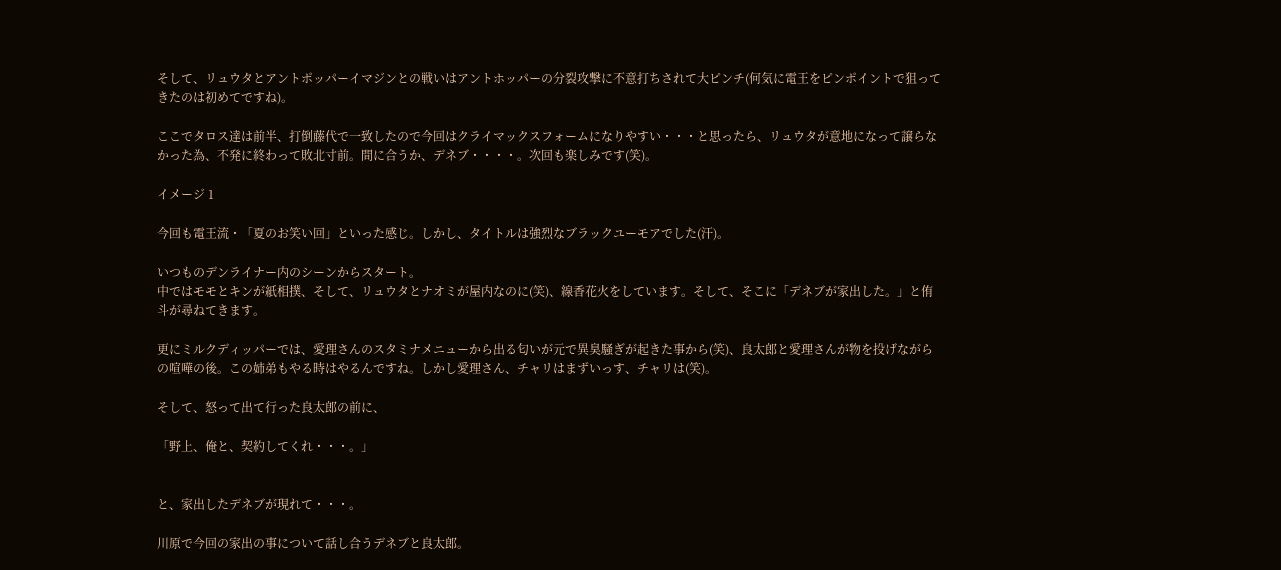そして、リュウタとアントポッパーイマジンとの戦いはアントホッパーの分裂攻撃に不意打ちされて大ピンチ(何気に電王をピンポイントで狙ってきたのは初めてですね)。

ここでタロス達は前半、打倒藤代で一致したので今回はクライマックスフォームになりやすい・・・と思ったら、リュウタが意地になって譲らなかった為、不発に終わって敗北寸前。間に合うか、デネブ・・・・。次回も楽しみです(笑)。

イメージ 1

今回も電王流・「夏のお笑い回」といった感じ。しかし、タイトルは強烈なブラックユーモアでした(汗)。

いつものデンライナー内のシーンからスタート。
中ではモモとキンが紙相撲、そして、リュウタとナオミが屋内なのに(笑)、線香花火をしています。そして、そこに「デネブが家出した。」と侑斗が尋ねてきます。

更にミルクディッパーでは、愛理さんのスタミナメニューから出る匂いが元で異臭騒ぎが起きた事から(笑)、良太郎と愛理さんが物を投げながらの喧嘩の後。この姉弟もやる時はやるんですね。しかし愛理さん、チャリはまずいっす、チャリは(笑)。

そして、怒って出て行った良太郎の前に、

「野上、俺と、契約してくれ・・・。」


と、家出したデネブが現れて・・・。

川原で今回の家出の事について話し合うデネブと良太郎。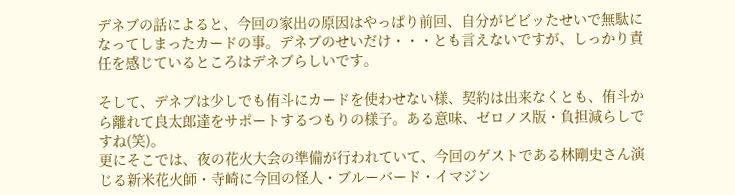デネブの話によると、今回の家出の原因はやっぱり前回、自分がビビッたせいで無駄になってしまったカードの事。デネブのせいだけ・・・とも言えないですが、しっかり責任を感じているところはデネブらしいです。

そして、デネブは少しでも侑斗にカードを使わせない様、契約は出来なくとも、侑斗から離れて良太郎達をサポートするつもりの様子。ある意味、ゼロノス版・負担減らしですね(笑)。
更にそこでは、夜の花火大会の準備が行われていて、今回のゲストである林剛史さん演じる新米花火師・寺崎に今回の怪人・ブルーバード・イマジン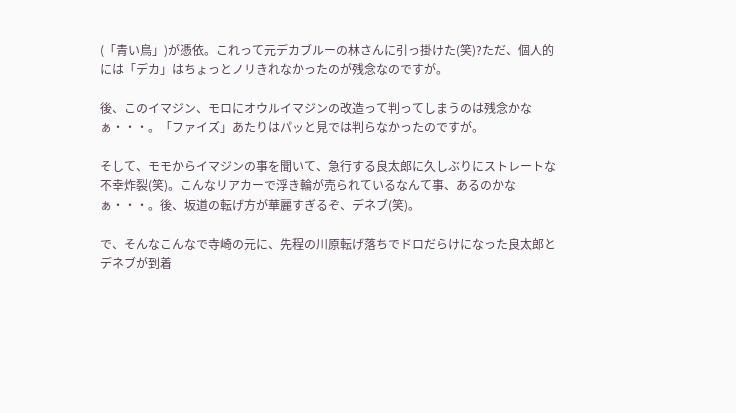(「青い鳥」)が憑依。これって元デカブルーの林さんに引っ掛けた(笑)?ただ、個人的には「デカ」はちょっとノリきれなかったのが残念なのですが。

後、このイマジン、モロにオウルイマジンの改造って判ってしまうのは残念かなぁ・・・。「ファイズ」あたりはパッと見では判らなかったのですが。

そして、モモからイマジンの事を聞いて、急行する良太郎に久しぶりにストレートな不幸炸裂(笑)。こんなリアカーで浮き輪が売られているなんて事、あるのかなぁ・・・。後、坂道の転げ方が華麗すぎるぞ、デネブ(笑)。

で、そんなこんなで寺崎の元に、先程の川原転げ落ちでドロだらけになった良太郎とデネブが到着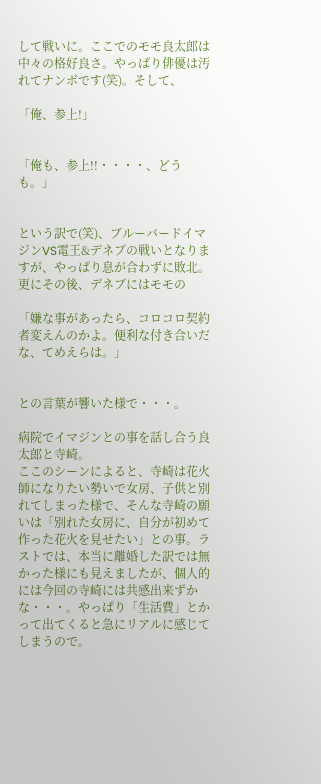して戦いに。ここでのモモ良太郎は中々の格好良さ。やっぱり俳優は汚れてナンボです(笑)。そして、

「俺、参上!」


「俺も、参上!!・・・・、どうも。」


という訳で(笑)、ブルーバードイマジンVS電王&デネブの戦いとなりますが、やっぱり息が合わずに敗北。更にその後、デネブにはモモの

「嫌な事があったら、コロコロ契約者変えんのかよ。便利な付き合いだな、てめえらは。」


との言葉が響いた様で・・・。

病院でイマジンとの事を話し合う良太郎と寺崎。
ここのシーンによると、寺崎は花火師になりたい勢いで女房、子供と別れてしまった様で、そんな寺崎の願いは「別れた女房に、自分が初めて作った花火を見せたい」との事。ラストでは、本当に離婚した訳では無かった様にも見えましたが、個人的には今回の寺崎には共感出来ずかな・・・。やっぱり「生活費」とかって出てくると急にリアルに感じてしまうので。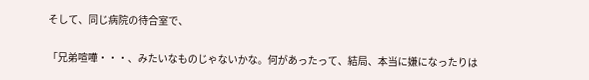そして、同じ病院の待合室で、

「兄弟喧嘩・・・、みたいなものじゃないかな。何があったって、結局、本当に嫌になったりは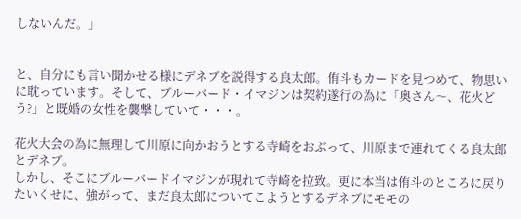しないんだ。」


と、自分にも言い聞かせる様にデネブを説得する良太郎。侑斗もカードを見つめて、物思いに耽っています。そして、ブルーバード・イマジンは契約遂行の為に「奥さん〜、花火どう?」と既婚の女性を襲撃していて・・・。

花火大会の為に無理して川原に向かおうとする寺崎をおぶって、川原まで連れてくる良太郎とデネブ。
しかし、そこにブルーバードイマジンが現れて寺崎を拉致。更に本当は侑斗のところに戻りたいくせに、強がって、まだ良太郎についてこようとするデネブにモモの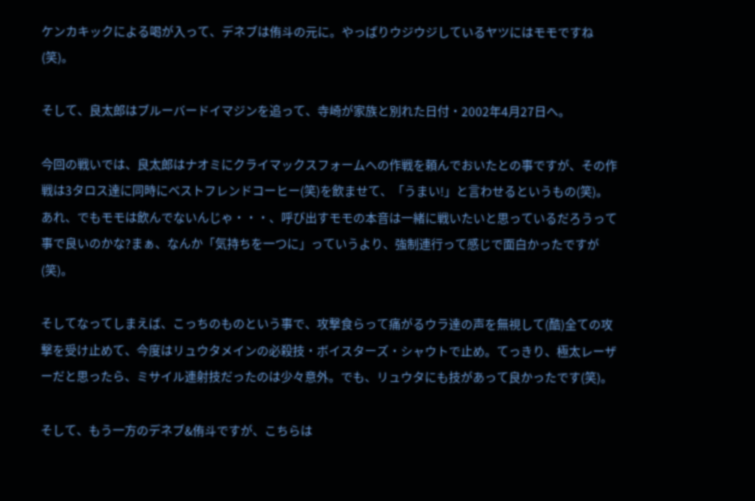ケンカキックによる喝が入って、デネブは侑斗の元に。やっぱりウジウジしているヤツにはモモですね(笑)。

そして、良太郎はブルーバードイマジンを追って、寺崎が家族と別れた日付・2002年4月27日へ。

今回の戦いでは、良太郎はナオミにクライマックスフォームへの作戦を頼んでおいたとの事ですが、その作戦は3タロス達に同時にベストフレンドコーヒー(笑)を飲ませて、「うまい!」と言わせるというもの(笑)。あれ、でもモモは飲んでないんじゃ・・・、呼び出すモモの本音は一緒に戦いたいと思っているだろうって事で良いのかな?まぁ、なんか「気持ちを一つに」っていうより、強制連行って感じで面白かったですが(笑)。

そしてなってしまえば、こっちのものという事で、攻撃食らって痛がるウラ達の声を無視して(酷)全ての攻撃を受け止めて、今度はリュウタメインの必殺技・ボイスターズ・シャウトで止め。てっきり、極太レーザーだと思ったら、ミサイル連射技だったのは少々意外。でも、リュウタにも技があって良かったです(笑)。

そして、もう一方のデネブ&侑斗ですが、こちらは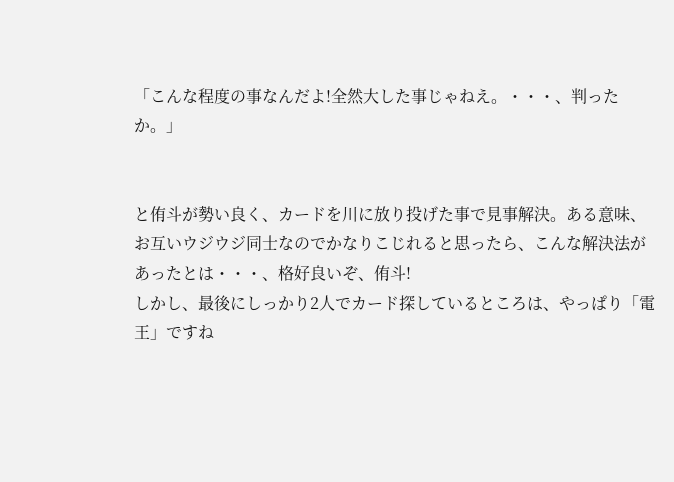「こんな程度の事なんだよ!全然大した事じゃねえ。・・・、判ったか。」


と侑斗が勢い良く、カードを川に放り投げた事で見事解決。ある意味、お互いウジウジ同士なのでかなりこじれると思ったら、こんな解決法があったとは・・・、格好良いぞ、侑斗!
しかし、最後にしっかり2人でカード探しているところは、やっぱり「電王」ですね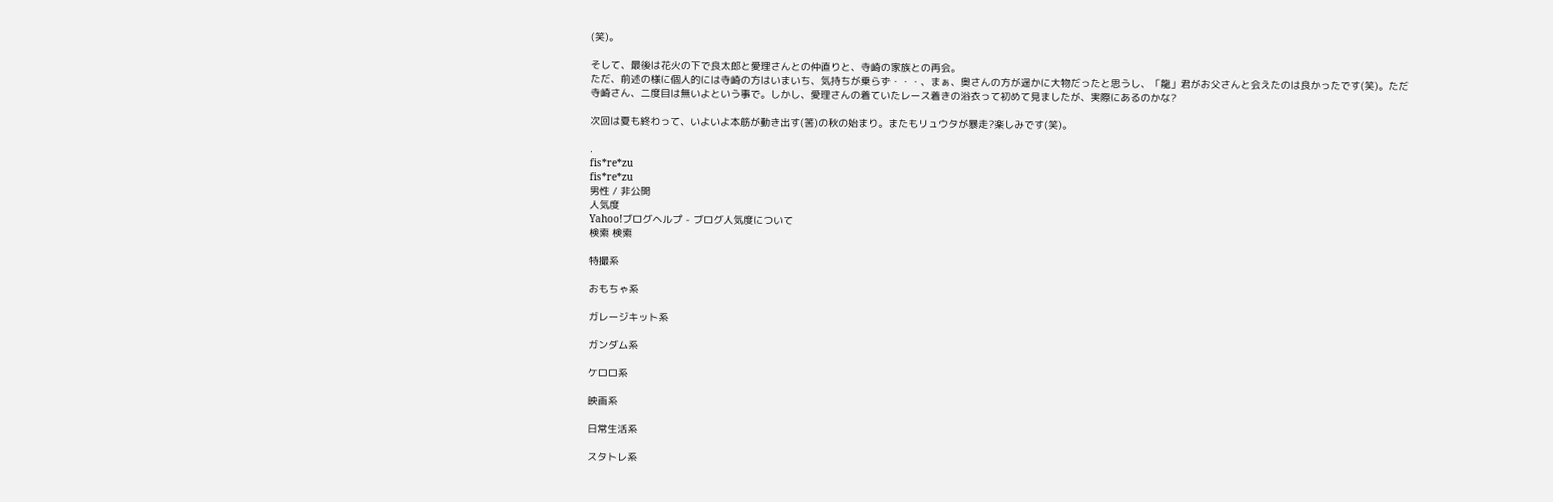(笑)。

そして、最後は花火の下で良太郎と愛理さんとの仲直りと、寺崎の家族との再会。
ただ、前述の様に個人的には寺崎の方はいまいち、気持ちが乗らず・・・、まぁ、奥さんの方が遥かに大物だったと思うし、「龍」君がお父さんと会えたのは良かったです(笑)。ただ寺崎さん、二度目は無いよという事で。しかし、愛理さんの着ていたレース着きの浴衣って初めて見ましたが、実際にあるのかな?

次回は夏も終わって、いよいよ本筋が動き出す(筈)の秋の始まり。またもリュウタが暴走?楽しみです(笑)。

.
fis*re*zu
fis*re*zu
男性 / 非公開
人気度
Yahoo!ブログヘルプ - ブログ人気度について
検索 検索

特撮系

おもちゃ系

ガレージキット系

ガンダム系

ケロロ系

映画系

日常生活系

スタトレ系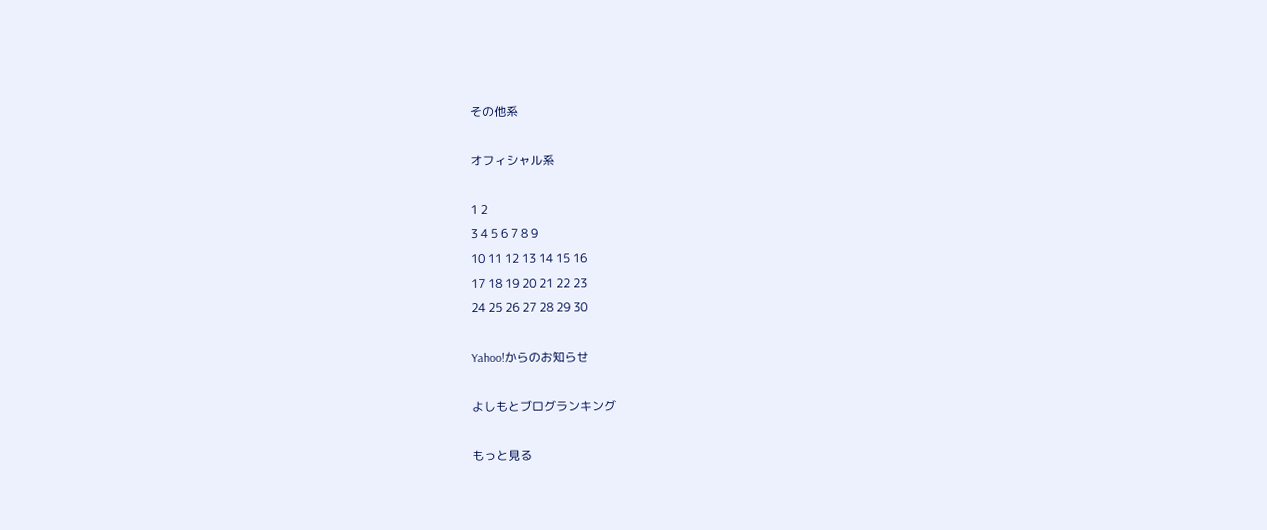その他系

オフィシャル系

1 2
3 4 5 6 7 8 9
10 11 12 13 14 15 16
17 18 19 20 21 22 23
24 25 26 27 28 29 30

Yahoo!からのお知らせ

よしもとブログランキング

もっと見る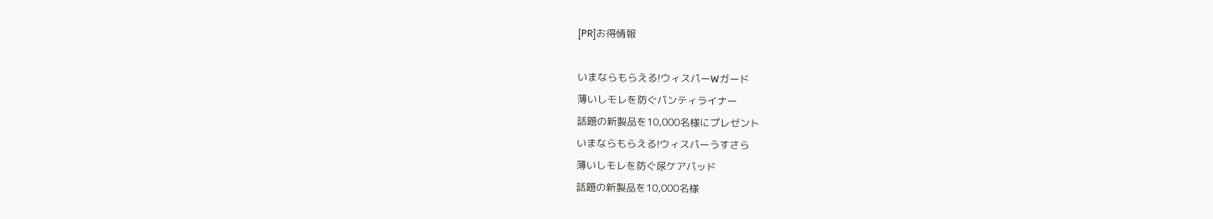[PR]お得情報

いまならもらえる!ウィスパーWガード
薄いしモレを防ぐパンティライナー
話題の新製品を10,000名様にプレゼント
いまならもらえる!ウィスパーうすさら
薄いしモレを防ぐ尿ケアパッド
話題の新製品を10,000名様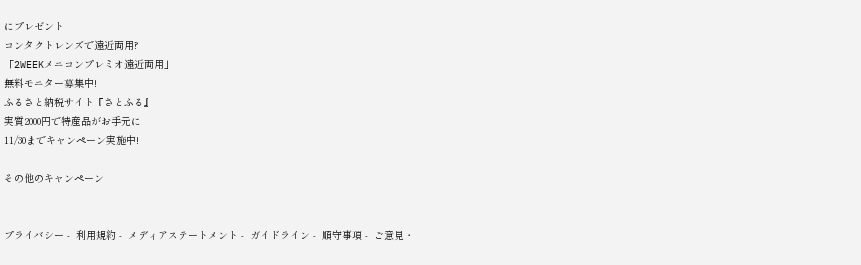にプレゼント
コンタクトレンズで遠近両用?
「2WEEKメニコンプレミオ遠近両用」
無料モニター募集中!
ふるさと納税サイト『さとふる』
実質2000円で特産品がお手元に
11/30までキャンペーン実施中!

その他のキャンペーン


プライバシー -  利用規約 -  メディアステートメント -  ガイドライン -  順守事項 -  ご意見・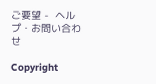ご要望 -  ヘルプ・お問い合わせ

Copyright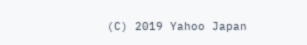(C) 2019 Yahoo Japan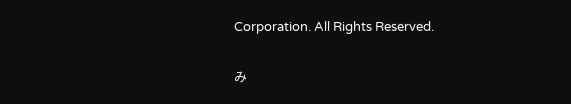Corporation. All Rights Reserved.

み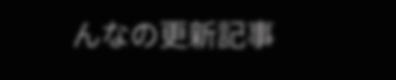んなの更新記事